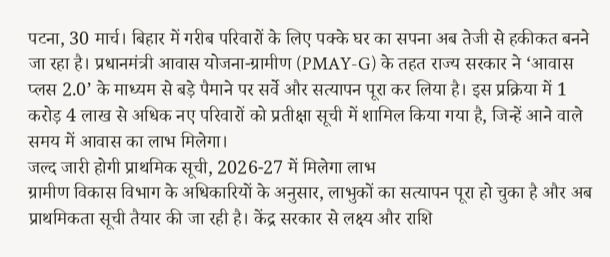पटना, 30 मार्च। बिहार में गरीब परिवारों के लिए पक्के घर का सपना अब तेजी से हकीकत बनने जा रहा है। प्रधानमंत्री आवास योजना-ग्रामीण (PMAY-G) के तहत राज्य सरकार ने ‘आवास प्लस 2.0’ के माध्यम से बड़े पैमाने पर सर्वे और सत्यापन पूरा कर लिया है। इस प्रक्रिया में 1 करोड़ 4 लाख से अधिक नए परिवारों को प्रतीक्षा सूची में शामिल किया गया है, जिन्हें आने वाले समय में आवास का लाभ मिलेगा।
जल्द जारी होगी प्राथमिक सूची, 2026-27 में मिलेगा लाभ
ग्रामीण विकास विभाग के अधिकारियों के अनुसार, लाभुकों का सत्यापन पूरा हो चुका है और अब प्राथमिकता सूची तैयार की जा रही है। केंद्र सरकार से लक्ष्य और राशि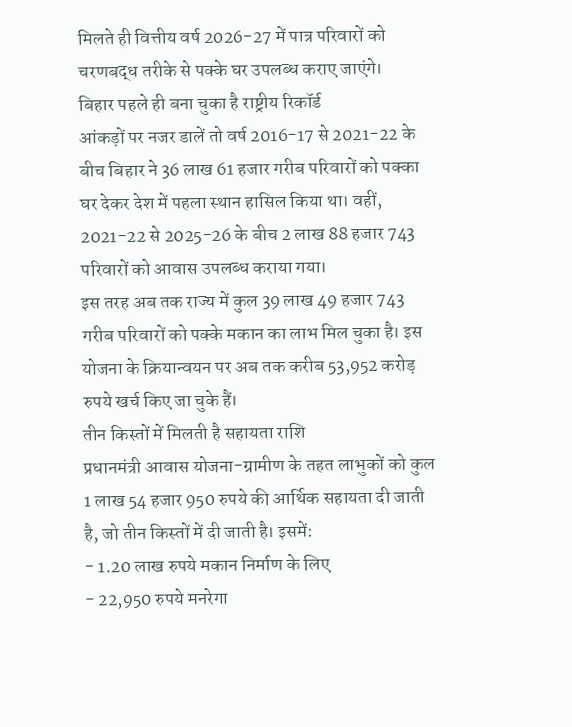मिलते ही वित्तीय वर्ष 2026-27 में पात्र परिवारों को चरणबद्ध तरीके से पक्के घर उपलब्ध कराए जाएंगे।
बिहार पहले ही बना चुका है राष्ट्रीय रिकॉर्ड
आंकड़ों पर नजर डालें तो वर्ष 2016-17 से 2021-22 के बीच बिहार ने 36 लाख 61 हजार गरीब परिवारों को पक्का घर देकर देश में पहला स्थान हासिल किया था। वहीं, 2021-22 से 2025-26 के बीच 2 लाख 88 हजार 743 परिवारों को आवास उपलब्ध कराया गया।
इस तरह अब तक राज्य में कुल 39 लाख 49 हजार 743 गरीब परिवारों को पक्के मकान का लाभ मिल चुका है। इस योजना के क्रियान्वयन पर अब तक करीब 53,952 करोड़ रुपये खर्च किए जा चुके हैं।
तीन किस्तों में मिलती है सहायता राशि
प्रधानमंत्री आवास योजना-ग्रामीण के तहत लाभुकों को कुल 1 लाख 54 हजार 950 रुपये की आर्थिक सहायता दी जाती है, जो तीन किस्तों में दी जाती है। इसमें:
- 1.20 लाख रुपये मकान निर्माण के लिए
- 22,950 रुपये मनरेगा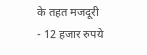के तहत मजदूरी
- 12 हजार रुपये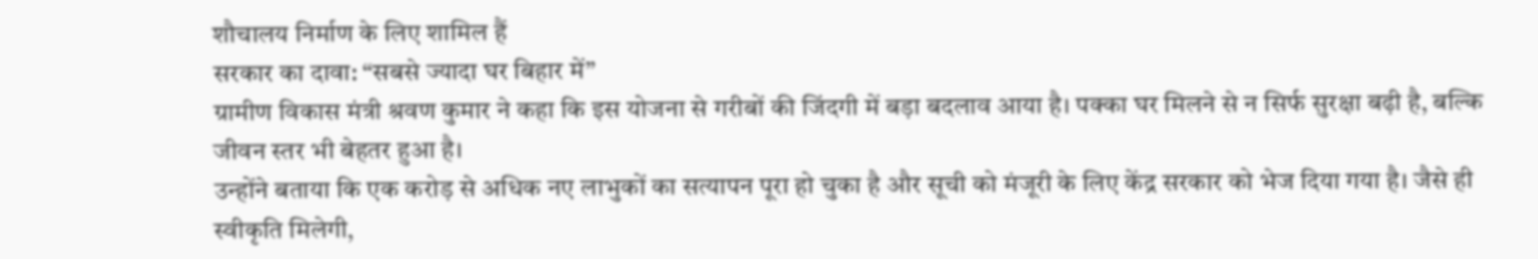शौचालय निर्माण के लिए शामिल हैं
सरकार का दावा: “सबसे ज्यादा घर बिहार में”
ग्रामीण विकास मंत्री श्रवण कुमार ने कहा कि इस योजना से गरीबों की जिंदगी में बड़ा बदलाव आया है। पक्का घर मिलने से न सिर्फ सुरक्षा बढ़ी है, बल्कि जीवन स्तर भी बेहतर हुआ है।
उन्होंने बताया कि एक करोड़ से अधिक नए लाभुकों का सत्यापन पूरा हो चुका है और सूची को मंजूरी के लिए केंद्र सरकार को भेज दिया गया है। जैसे ही स्वीकृति मिलेगी,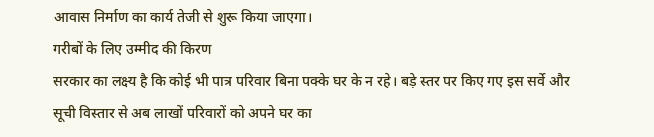आवास निर्माण का कार्य तेजी से शुरू किया जाएगा।
गरीबों के लिए उम्मीद की किरण
सरकार का लक्ष्य है कि कोई भी पात्र परिवार बिना पक्के घर के न रहे। बड़े स्तर पर किए गए इस सर्वे और सूची विस्तार से अब लाखों परिवारों को अपने घर का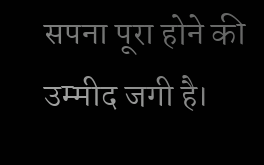सपना पूरा होने की उम्मीद जगी है।